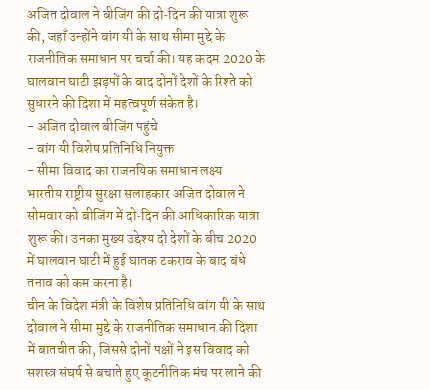अजित दोवाल ने बीजिंग की दो‑दिन की यात्रा शुरू की, जहाँ उन्होंने वांग यी के साथ सीमा मुद्दे के राजनीतिक समाधान पर चर्चा की। यह कदम 2020 के घालवान घाटी झड़पों के बाद दोनों देशों के रिश्ते को सुधारने की दिशा में महत्वपूर्ण संकेत है।
- अजित दोवाल बीजिंग पहुंचे
- वांग यी विशेष प्रतिनिधि नियुक्त
- सीमा विवाद का राजनयिक समाधान लक्ष्य
भारतीय राष्ट्रीय सुरक्षा सलाहकार अजित दोवाल ने सोमवार को बीजिंग में दो‑दिन की आधिकारिक यात्रा शुरू की। उनका मुख्य उद्देश्य दो देशों के बीच 2020 में घालवान घाटी में हुई घातक टकराव के बाद बंधे तनाव को कम करना है।
चीन के विदेश मंत्री के विशेष प्रतिनिधि वांग यी के साथ दोवाल ने सीमा मुद्दे के राजनीतिक समाधान की दिशा में बातचीत की, जिससे दोनों पक्षों ने इस विवाद को सशस्त्र संघर्ष से बचाते हुए कूटनीतिक मंच पर लाने की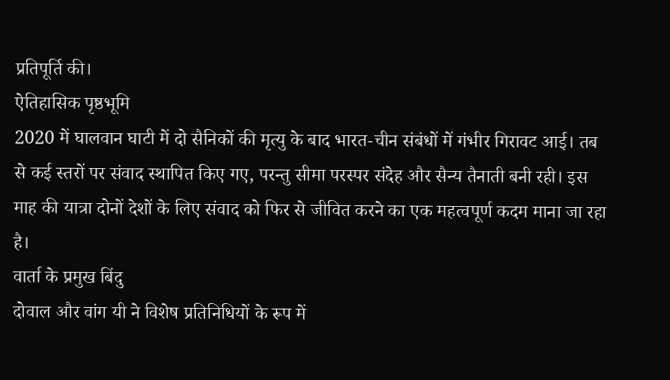प्रतिपूर्ति की।
ऐतिहासिक पृष्ठभूमि
2020 में घालवान घाटी में दो सैनिकों की मृत्यु के बाद भारत‑चीन संबंधों में गंभीर गिरावट आई। तब से कई स्तरों पर संवाद स्थापित किए गए, परन्तु सीमा परस्पर संदेह और सैन्य तैनाती बनी रही। इस माह की यात्रा दोनों देशों के लिए संवाद को फिर से जीवित करने का एक महत्वपूर्ण कदम माना जा रहा है।
वार्ता के प्रमुख बिंदु
दोवाल और वांग यी ने विशेष प्रतिनिधियों के रूप में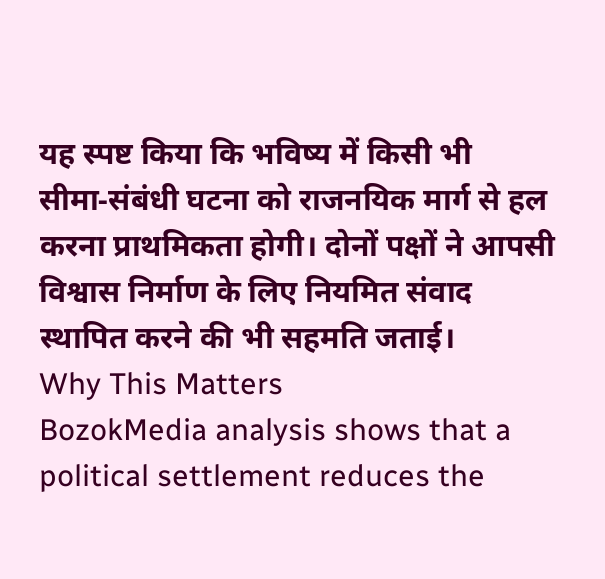यह स्पष्ट किया कि भविष्य में किसी भी सीमा‑संबंधी घटना को राजनयिक मार्ग से हल करना प्राथमिकता होगी। दोनों पक्षों ने आपसी विश्वास निर्माण के लिए नियमित संवाद स्थापित करने की भी सहमति जताई।
Why This Matters
BozokMedia analysis shows that a political settlement reduces the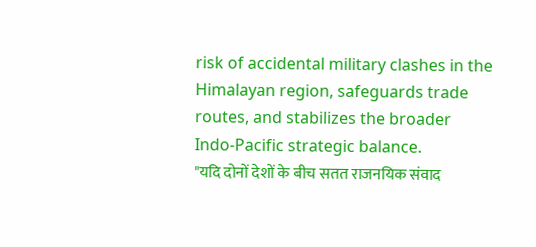risk of accidental military clashes in the Himalayan region, safeguards trade routes, and stabilizes the broader Indo‑Pacific strategic balance.
"यदि दोनों देशों के बीच सतत राजनयिक संवाद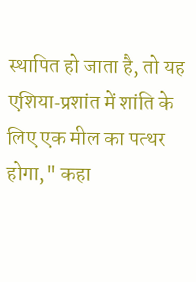स्थापित हो जाता है, तो यह एशिया‑प्रशांत में शांति के लिए एक मील का पत्थर होगा," कहा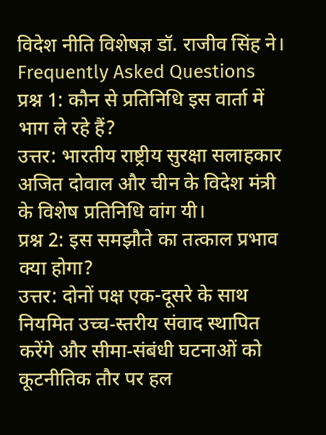विदेश नीति विशेषज्ञ डॉ. राजीव सिंह ने।
Frequently Asked Questions
प्रश्न 1: कौन से प्रतिनिधि इस वार्ता में भाग ले रहे हैं?
उत्तर: भारतीय राष्ट्रीय सुरक्षा सलाहकार अजित दोवाल और चीन के विदेश मंत्री के विशेष प्रतिनिधि वांग यी।
प्रश्न 2: इस समझौते का तत्काल प्रभाव क्या होगा?
उत्तर: दोनों पक्ष एक-दूसरे के साथ नियमित उच्च‑स्तरीय संवाद स्थापित करेंगे और सीमा‑संबंधी घटनाओं को कूटनीतिक तौर पर हल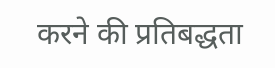करने की प्रतिबद्धता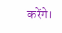करेंगे।